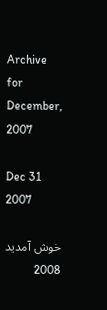Archive for December, 2007

Dec 31 2007

خوش آمدید 2008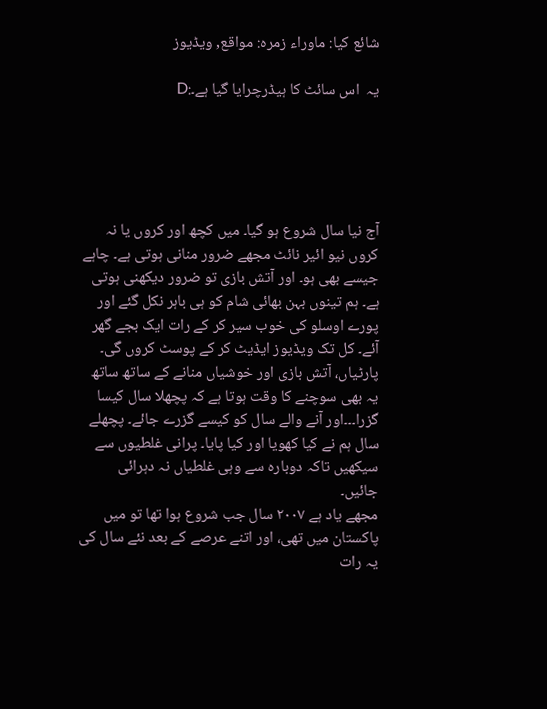شائع کیا: ماوراء زمرہ: مواقع, ویڈیوز

یہ  اس سائٹ کا ہیڈرچرایا گیا ہے۔:D





آج نیا سال شروع ہو گیا۔ میں کچھ اور کروں یا نہ کروں نیو ائیر نائٹ مجھے ضرور منانی ہوتی ہے۔ چاہے جیسے بھی ہو۔ اور آتش بازی تو ضرور دیکھنی ہوتی ہے۔ ہم تینوں بہن بھائی شام کو ہی باہر نکل گئے اور پورے اوسلو کی خوب سیر کر کے رات ایک بجے گھر آئے۔ کل تک ویڈیوز ایڈیٹ کر کے پوسٹ کروں گی۔
پارٹیاں، آتش بازی اور خوشیاں منانے کے ساتھ ساتھ یہ بھی سوچنے کا وقت ہوتا ہے کہ پچھلا سال کیسا گزرا۔۔۔اور آنے والے سال کو کیسے گزرے جائے۔ پچھلے سال ہم نے کیا کھویا اور کیا پایا۔ پرانی غلطیوں سے سیکھیں تاکہ دوبارہ سے وہی غلطیاں نہ دہرائی جائیں۔
مجھے یاد ہے ٢٠٠٧ سال جب شروع ہوا تھا تو میں پاکستان میں تھی، اور اتنے عرصے کے بعد نئے سال کی یہ رات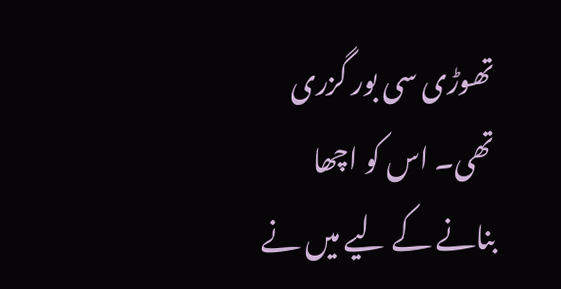تھوڑی سی بور گزری تھی۔ اس کو اچھا بنانے کے لیے میں نے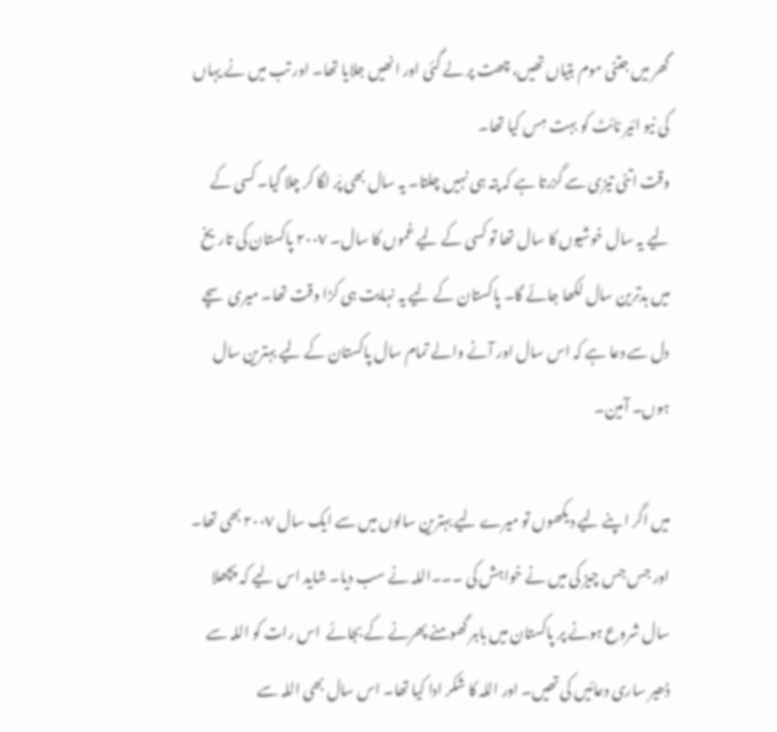گھر میں جتنی موم بتیاں تھیں، چھت پر لے گئی اور انھیں جلایا تھا۔ اور تب میں نے یہاں کی نیو ائیر نائٹ کو بہت مِس کیا تھا۔
وقت اتنی تیزی سے گزرتا ہے کہ پتہ ہی نہیں چلتا۔ یہ سال بھی پَر لگا کر چلا گیا۔ کسی کے لیے یہ سال خوشیوں کا سال تھا تو کسی کے لیے غموں کا سال۔ ٢٠٠٧ پاکستان کی تاریخ میں بدترین سال لکھا جائے گا۔ پاکستان کے لیے یہ نہایت ہی کڑا وقت تھا۔ میری سچے دل سے دعا ہے کہ اس سال اور آنے والے تمام سال پاکستان کے لیے بہترین سال ہوں۔ آمین۔

میں اگر اپنے لیے دیکھوں تو میرے لیے بہترین سالوں میں سے ایک سال ٢٠٠٧ بھی تھا۔ اور جس جس چیز کی میں نے خواہش کی ۔۔۔اللہ نے سب دیا۔ شاید اس لیے کہ پچھلا سال شروع ہونے پر پاکستان میں باہر گھومنے پھرنے کے بجائے  اس رات کو اللہ سے ڈھیر ساری دعائیں کی تھیں۔ اور اللہ کا شکر ادا کیا تھا۔ اس سال بھی اللہ سے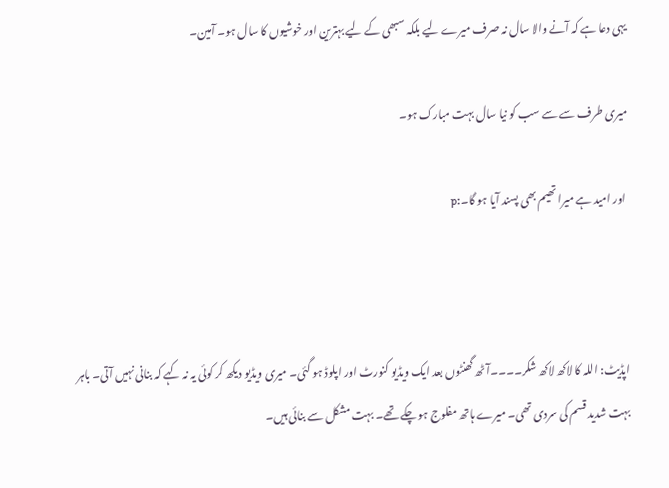یہی دعا ہے کہ آنے والا سال نہ صرف میرے لیے بلکہ سبھی کے لیے بہترین اور خوشیوں کا سال ہو۔ آمین۔

میری طرف سے سے سب کو نیا سال بہت مبارک ہو۔

 اور امید ہے میرا تھیم بھی پسند آیا ہو گا۔:p



اپڈیٹ: اللہ کا لاکھ لاکھ شکر۔۔۔۔آٹھ گھنٹوں بعد ایک ویڈیو کنورٹ اور اپلوڈ ہو گئی۔ میری ویڈیو دیکھ کر کوئی یہ نہ کہے کہ بنانی نہیں آتی۔ باہر بہت شدید قسم کی سردی تھی۔ میرے ہاتھ مفلوج ہو چکے تھے۔ بہت مشکل سے بنائی ہیں۔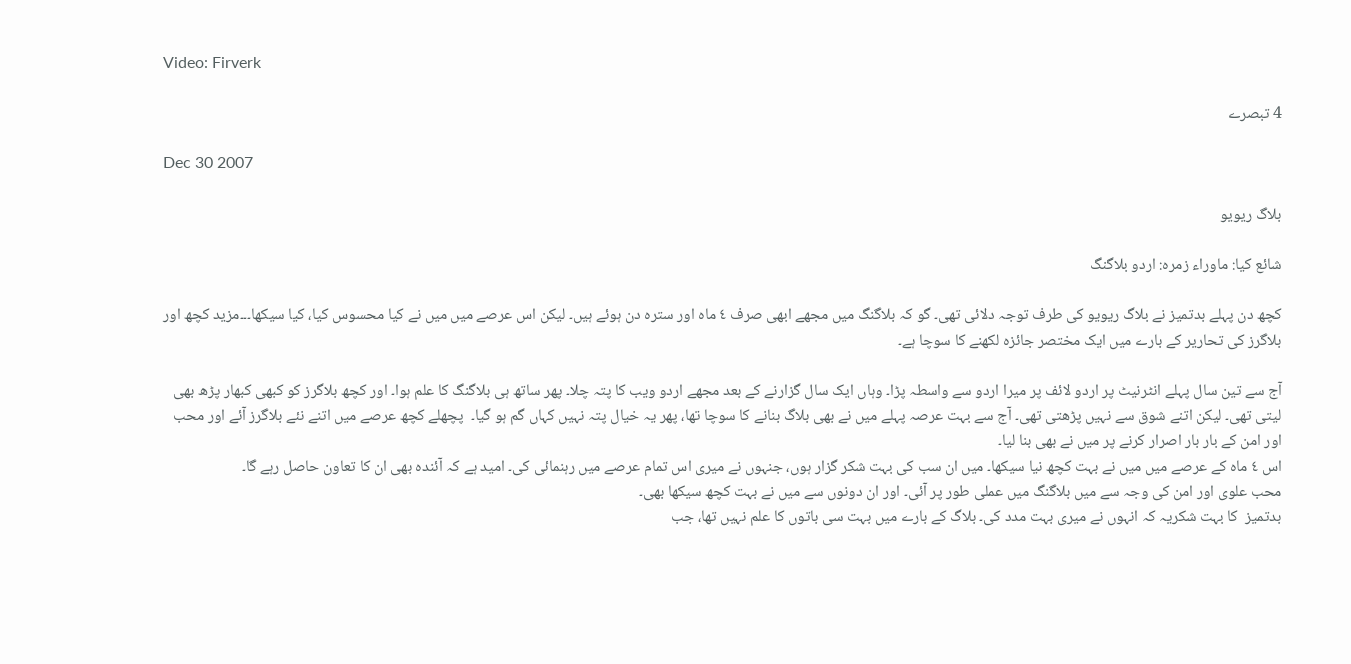Video: Firverk

4 تبصرے

Dec 30 2007

بلاگ ریویو

شائع کیا: ماوراء زمرہ: اردو بلاگنگ

کچھ دن پہلے بدتمیز نے بلاگ ریویو کی طرف توجہ دلائی تھی۔ گو کہ بلاگنگ میں مجھے ابھی صرف ٤ ماہ اور سترہ دن ہوئے ہیں۔ لیکن اس عرصے میں میں نے کیا محسوس کیا، کیا سیکھا۔۔۔مزید کچھ اور بلاگرز کی تحاریر کے بارے میں ایک مختصر جائزہ لکھنے کا سوچا ہے۔

آج سے تین سال پہلے انٹرنیٹ پر اردو لائف پر میرا اردو سے واسطہ پڑا۔ وہاں ایک سال گزارنے کے بعد مجھے اردو ویب کا پتہ چلا۔ پھر ساتھ ہی بلاگنگ کا علم ہوا۔ اور کچھ بلاگرز کو کبھی کبھار پڑھ بھی لیتی تھی۔ لیکن اتنے شوق سے نہیں پڑھتی تھی۔ آج سے بہت عرصہ پہلے میں نے بھی بلاگ بنانے کا سوچا تھا، پھر یہ خیال پتہ نہیں کہاں گم ہو گیا۔  پچھلے کچھ عرصے میں اتنے نئے بلاگرز آئے اور محب اور امن کے بار بار اصرار کرنے پر میں نے بھی بنا لیا۔
اس ٤ ماہ کے عرصے میں میں نے بہت کچھ نیا سیکھا۔ میں ان سب کی بہت شکر گزار ہوں، جنہوں نے میری اس تمام عرصے میں رہنمائی کی۔ امید ہے کہ آئندہ بھی ان کا تعاون حاصل رہے گا۔
محب علوی اور امن کی وجہ سے میں بلاگنگ میں عملی طور پر آئی۔ اور ان دونوں سے میں نے بہت کچھ سیکھا بھی۔
بدتمیز  کا بہت شکریہ کہ انہوں نے میری بہت مدد کی۔ بلاگ کے بارے میں بہت سی باتوں کا علم نہیں تھا، جب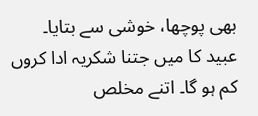بھی پوچھا، خوشی سے بتایا۔
عبید کا میں جتنا شکریہ ادا کروں کم ہو گا۔ اتنے مخلص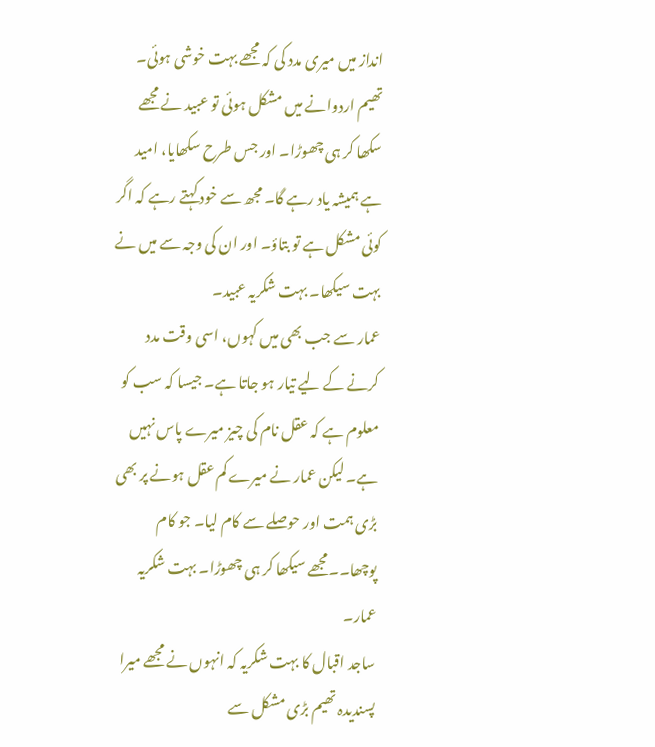انداز میں میری مدد کی کہ مجھے بہت خوشی ہوئی۔ تھیم اردوانے میں مشکل ہوئی تو عبید نے مجھے سکھا کر ہی چھوڑا۔ اور جس طرح سکھایا، امید ہے ہمیشہ یاد رہے گا۔ مجھ سے خود کہتے رہے کہ اگر کوئی مشکل ہے تو بتاؤ۔ اور ان کی وجہ سے میں نے بہت سیکھا۔ بہت شکریہ عبید۔
عمار سے جب بھی میں کہوں، اسی وقت مدد کرنے کے لیے تیار ہو جاتا ہے۔ جیسا کہ سب کو معلوم ہے کہ عقل نام کی چیز میرے پاس نہیں ہے۔ لیکن عمار نے میرے کم عقل ہونے پر بھی بڑی ہمت اور حوصلے سے کام لیا۔ جو کام پوچھا۔۔مجھے سیکھا کر ہی چھوڑا۔ بہت شکریہ عمار۔
ساجد اقبال کا بہت شکریہ کہ انہوں نے مجھے میرا پسندیدہ تھیم بڑی مشکل سے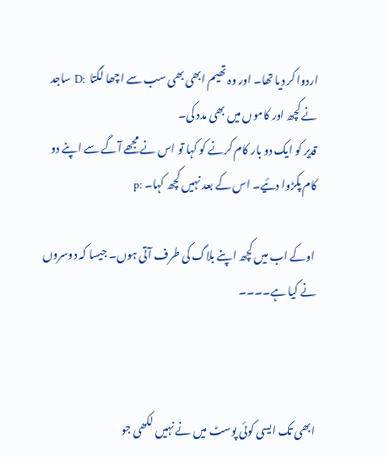اردوا کر دیا تھا۔ اور وہ تھیم ابھی بھی سب سے اچھا لگتا  :D ساجد نے کچھ اور کاموں میں بھی مدد کی۔
قدیر کو ایک دو بار کام کرنے کو کہا تو اس نے مجھے آگے سے اپنے دو کام پکڑوا دئیے۔ اس کے بعد نہیں کچھ کہا۔ :p

 اوکے اب میں کچھ اپنے بلاگ کی طرف آتی ہوں۔ جیسا کہ دوسروں نے کیا ہے۔۔۔۔



ابھی تک ایسی کوئی پوسٹ میں نے نہیں لکھی جو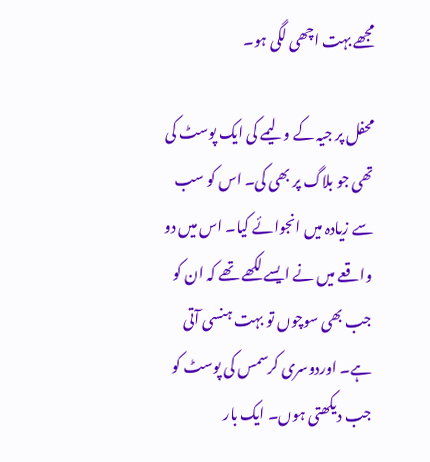مجھے بہت اچھی لگی ہو۔

محفل پر جیہ کے ولیمے کی ایک پوسٹ کی تھی جو بلاگ پر بھی کی۔ اس کو سب سے زیادہ میں انجوائے کیا۔ اس میں دو واقعے میں نے ایسے لکھے تھے کہ ان کو جب بھی سوچوں تو بہت ہنسی آتی ہے۔ اوردوسری کرسمس کی پوسٹ کو جب دیکھتی ہوں۔ ایک بار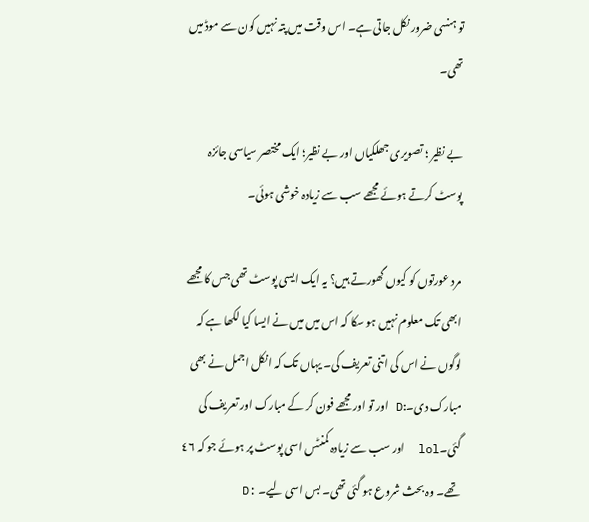تو ہنسی ضرور نکل جاتی ہے۔ اس وقت میں پتہ نہیں کون سے موڈ میں تھی۔

بے نظیر ؛ تصویری جھلکیاں اور بے نظیر؛ ایک مختصر سیاسی جائزہ پوسٹ کرتے ہوئے مجھے سب سے زیادہ خوشی ہوئی۔

مرد عورتوں کو کیوں گھورتے ہیں؟ یہ ایک ایسی پوسٹ تھی جس کا مجھے ابھی تک معلوم نہیں ہو سکا کہ اس میں میں نے ایسا کیا لکھا ہے کہ لوگوں نے اس کی اتنی تعریف کی۔ یہاں تک کہ انکل اجمل نے بھی مبارک دی۔:D اور تو اور مجھے فون کر کے مبارک اور تعریف کی گئی۔lol  اور سب سے زیادہ کمنٹس اسی پوسٹ پر ہوئے جو کہ ٤٦ تھے۔ وہ بحث شروع ہو گئی تھی۔ بس اسی لیے۔ :D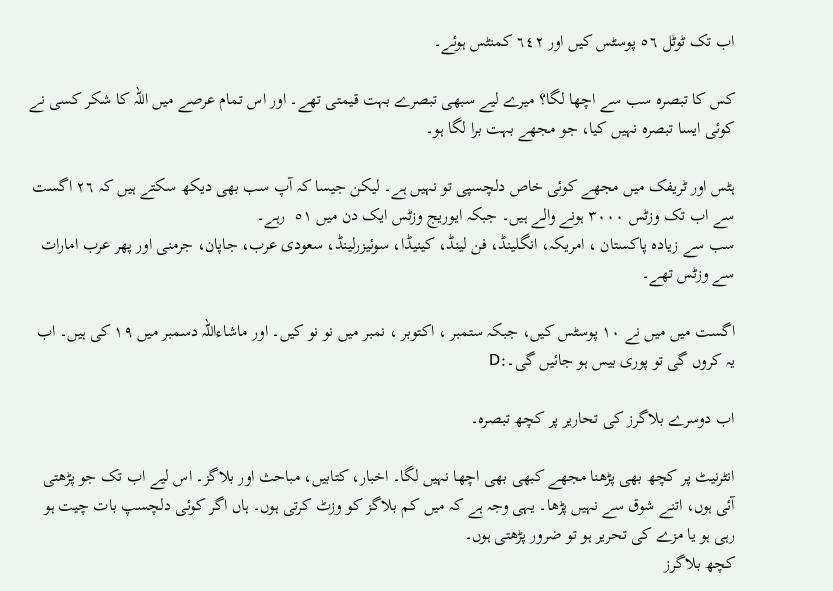اب تک ٹوٹل ٥٦ پوسٹس کیں اور ٦٤٢ کمنٹس ہوئے۔

کس کا تبصرہ سب سے اچھا لگا؟ میرے لیے سبھی تبصرے بہت قیمتی تھے۔ اور اس تمام عرصے میں اللہ کا شکر کسی نے کوئی ایسا تبصرہ نہیں کیا، جو مجھے بہت برا لگا ہو۔

ہٹس اور ٹریفک میں مجھے کوئی خاص دلچسپی تو نہیں ہے۔ لیکن جیسا کہ آپ سب بھی دیکھ سکتے ہیں کہ ٢٦ اگست سے اب تک وزٹس ٣٠٠٠ ہونے والے ہیں۔ جبکہ ایوریج وزٹس ایک دن میں ٥١  رہے۔
سب سے زیادہ پاکستان ، امریکہ، انگلینڈ، فن لینڈ، کینیڈا، سوئیزرلینڈ، سعودی عرب، جاپان، جرمنی اور پھر عرب امارات سے وزٹس تھے۔

اگست میں میں نے ١٠ پوسٹس کیں، جبکہ ستمبر ، اکتوبر ، نمبر میں نو نو کیں۔ اور ماشاءاللہ دسمبر میں ١٩ کی ہیں۔ اب یہ کروں گی تو پوری بیس ہو جائیں گی۔:D

اب دوسرے بلاگرز کی تحاریر پر کچھ تبصرہ۔

انٹرنیٹ پر کچھ بھی پڑھنا مجھے کبھی بھی اچھا نہیں لگا۔ اخبار، کتابیں، مباحث اور بلاگز۔ اس لیے اب تک جو پڑھتی آئی ہوں، اتنے شوق سے نہیں پڑھا۔ یہی وجہ ہے کہ میں کم بلاگز کو وزٹ کرتی ہوں۔ ہاں اگر کوئی دلچسپ بات چیت ہو رہی ہو یا مزے کی تحریر ہو تو ضرور پڑھتی ہوں۔
کچھ بلاگرز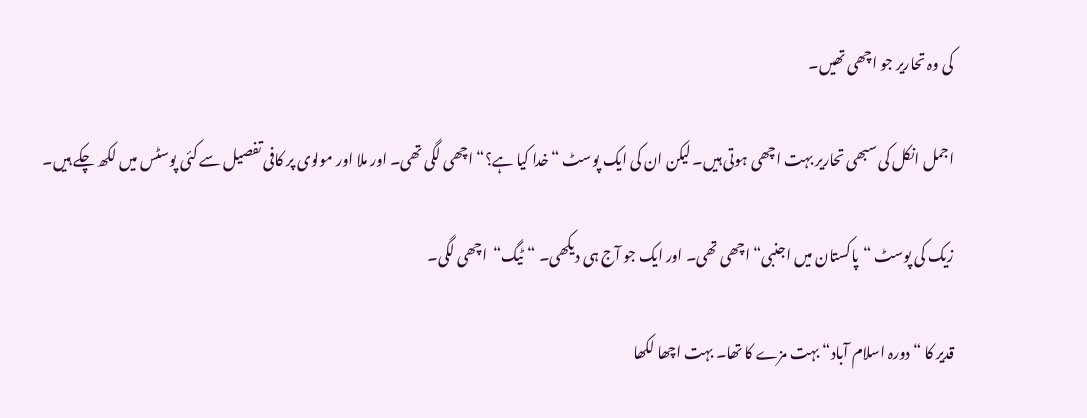کی وہ تحاریر جو اچھی تھیں۔

اجمل انکل کی سبھی تحاریر بہت اچھی ہوتی ہیں۔ لیکن ان کی ایک پوسٹ “خدا کیا ہے؟“ اچھی لگی تھی۔ اور ملا اور مولوی پر کافی تفصیل سے کئی پوسٹس میں لکھ چکے ہیں۔

زیک کی پوسٹ “پاکستان میں اجنبی“ اچھی تھی۔ اور ایک جو آج ہی دیکھی۔ “ٹیگ“  اچھی لگی۔

قدیر کا “دورہ اسلام آباد“ بہت مزے کا تھا۔ بہت اچھا لکھا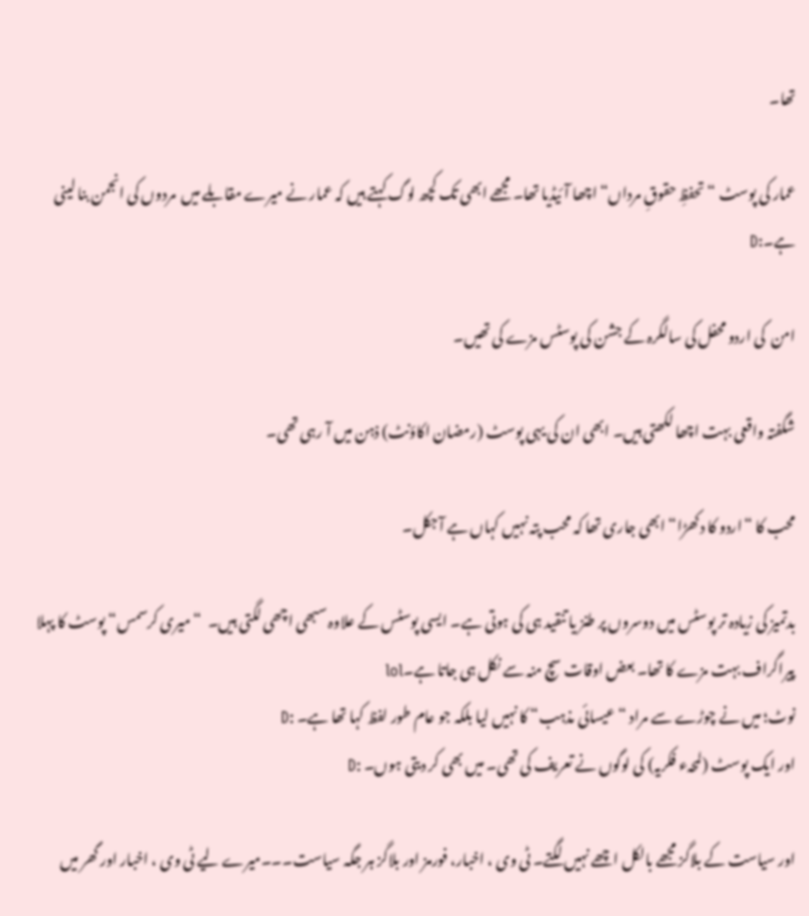تھا۔

عمار کی پوسٹ “تحفظِ حقوقِ مرداں“ اچھا آئیڈیا تھا۔ مجھے ابھی تک کچھ لوگ کہتے ہیں کہ عمار نے میرے مقابلے میں  مردوں کی انجمن بنا لینی ہے۔:D

امن  کی اردو محفل کی سالگرہ کے جشن کی پوسٹس مزے کی تھیں۔

شگفتہ واقعی بہت اچھا لکھتی ہیں۔ ابھی ان کی یہی پوسٹ (رمضان اکاؤنٹ) ذہن میں آ رہی تھی۔

محب کا “اردو کا دکھڑا“ ابھی جاری تھا کہ محب پتہ نہیں کہاں ہے آجکل۔

بدتمیز کی زیادہ تر پوسٹس میں دوسروں پر طنز یا تنقید ہی کی ہوتی ہے۔ ایسی پوسٹس کے علاوہ سبھی اچھی لگتی ہیں۔  “میری کرسمس“ پوسٹ کا پہلا پیراگراف بہت مزے کا تھا۔ بعض اوقات سچ منہ سے نکل ہی جاتا ہے۔lol
نوٹ؛ میں نے چوڑے سے مراد “عیسائی مذہب“ کا نہیں لیا بلکہ جو عام طور لفظ کہا تھا ہے۔ :D
اور ایک پوسٹ (لمحہء فکریہ) کی لوگوں نے تعریف کی تھی۔ میں بھی کر دیتی ہوں۔ :D

اور سیاست کے بلاگز مجھے بالکل اچھے نہیں لگتے۔ ٹی وی ، اخبار، فورمز اور بلاگز ہر جگہ سیاست۔۔۔میرے لیے ٹی وی ، اخبار اور گھر میں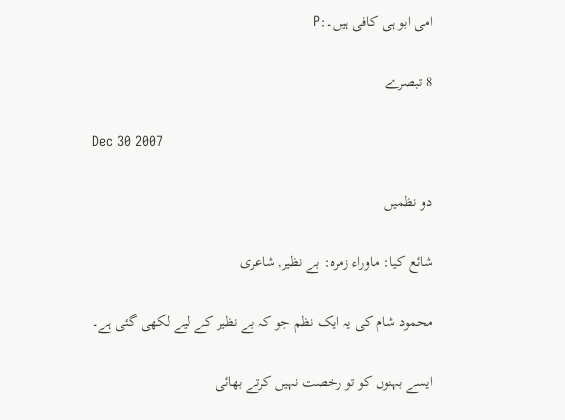امی ابو ہی کافی ہیں۔:P

8 تبصرے

Dec 30 2007

دو نظمیں

شائع کیا: ماوراء زمرہ: بے نظیر, شاعری

محمود شام کی یہ ایک نظم جو کہ بے نظیر کے لیے لکھی گئی ہے۔

ایسے بہنوں کو تو رخصت نہیں کرتے بھائی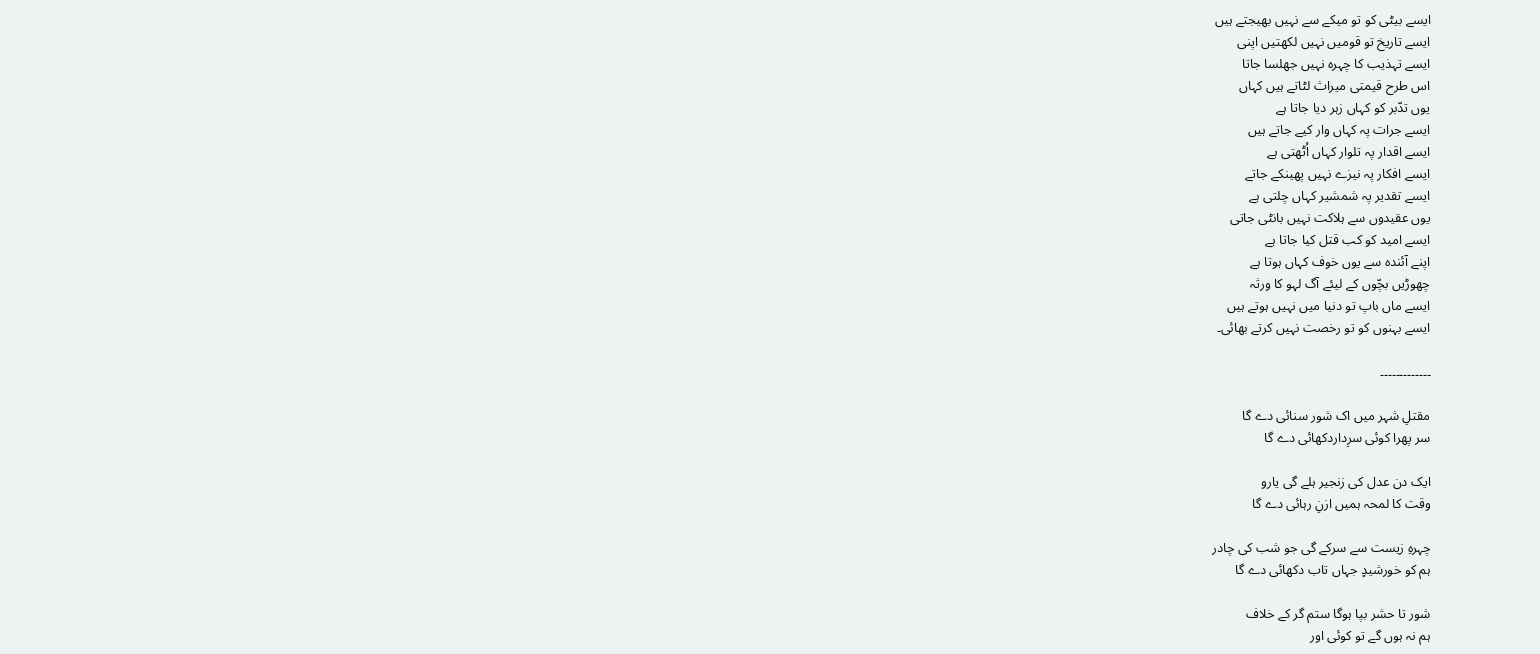ایسے بیٹی کو تو میکے سے نہیں بھیجتے ہیں
ایسے تاریخ تو قومیں نہیں لکھتیں اپنی
ایسے تہذیب کا چہرہ نہیں جھلسا جاتا
اس طرح قیمتی میراث لٹاتے ہیں کہاں
یوں تدّبر کو کہاں زہر دیا جاتا ہے
ایسے جرات پہ کہاں وار کیے جاتے ہیں
ایسے اقدار پہ تلوار کہاں اُٹھتی ہے
ایسے افکار پہ نیزے نہیں پھینکے جاتے
ایسے تقدیر پہ شمشیر کہاں چلتی ہے
یوں عقیدوں سے ہلاکت نہیں بانٹی جاتی
ایسے امید کو کب قتل کیا جاتا ہے
اپنے آئندہ سے یوں خوف کہاں ہوتا ہے
چھوڑیں بچّوں کے لیئے آگ لہو کا ورثہ
ایسے ماں باپ تو دنیا میں نہیں ہوتے ہیں
ایسے بہنوں کو تو رخصت نہیں کرتے بھائی۔

۔۔۔۔۔۔۔۔۔۔۔۔۔

مقتلِ شہر میں اک شور سنائی دے گا
سر پھرا کوئی سرِداردکھائی دے گا

ایک دن عدل کی زنجیر ہلے گی یارو
وقت کا لمحہ ہمیں ازنِ رہائی دے گا

چہرہِ زیست سے سرکے گی جو شب کی چادر
ہم کو خورشیدٍ جہاں تاب دکھائی دے گا

شور تا حشر بپا ہوگا ستم گر کے خلاف
ہم نہ ہوں گے تو کوئی اور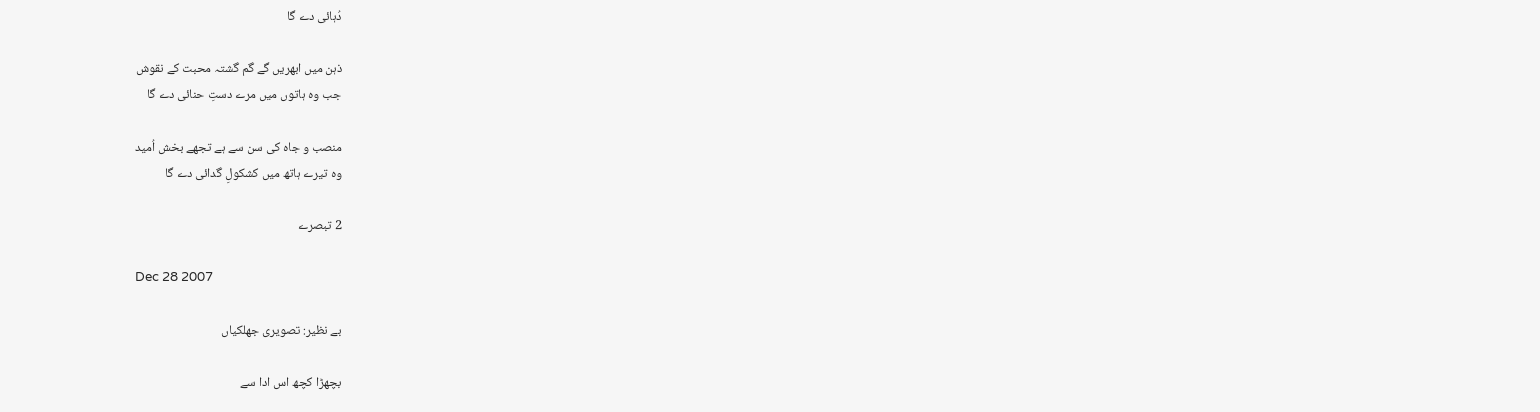دُہائی دے گا

ذہن میں ابھریں گے گم گشتہ محبت کے نقوش
جب وہ ہاتوں میں مرے دستِ حنائی دے گا

منصب و جاہ کی سن سے ہے تجھے بخش اُمید
وہ تیرے ہاتھ میں کشکولِ گدائی دے گا

2 تبصرے

Dec 28 2007

بے نظیر: تصویری جھلکیاں

بچھڑا کچھ اس ادا سے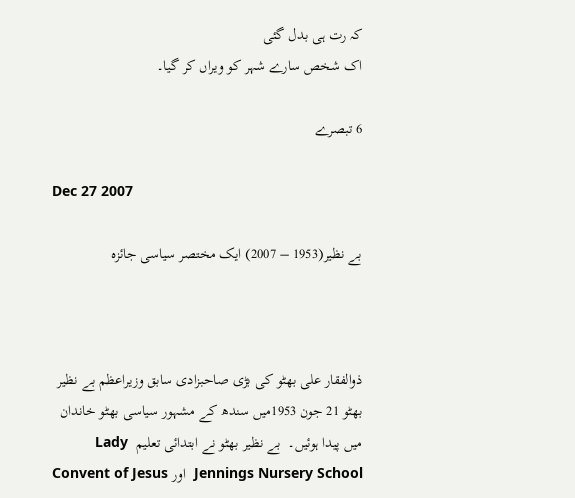کہ رت ہی بدل گئی
اک شخص سارے شہر کو ویراں کر گیا۔

6 تبصرے

Dec 27 2007

بے نظیر(1953 – 2007) ایک مختصر سیاسی جائزہ



ذوالفقار علی بھٹو کی بڑی صاحبزادی سابق وزیراعظم بے نظیر بھٹو 21 جون 1953میں سندھ کے مشہور سیاسی بھٹو خاندان میں پیدا ہوئیں۔  بے نظیر بھٹو نے ابتدائی تعلیم  Lady Jennings Nursery School  اور Convent of Jesus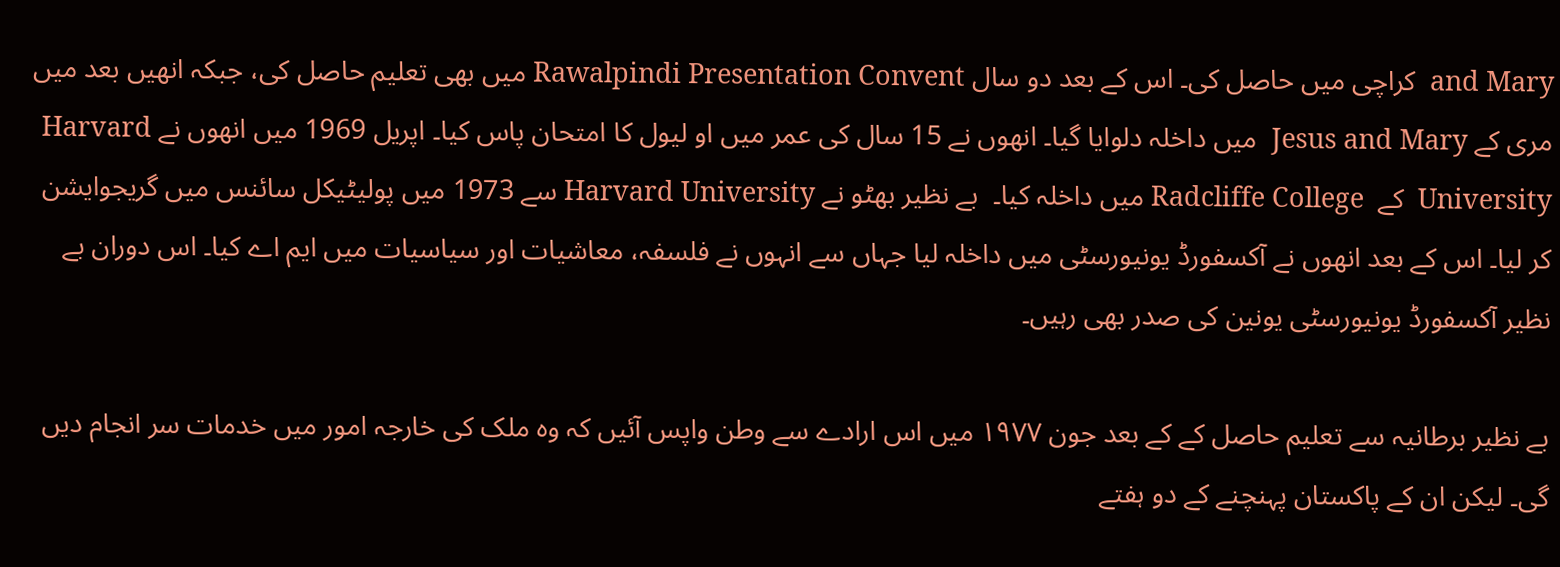and Mary  کراچی میں حاصل کی۔ اس کے بعد دو سال Rawalpindi Presentation Convent میں بھی تعلیم حاصل کی، جبکہ انھیں بعد میں مری کے Jesus and Mary  میں داخلہ دلوایا گیا۔ انھوں نے 15 سال کی عمر میں او لیول کا امتحان پاس کیا۔ اپریل 1969 میں انھوں نے Harvard University  کے  Radcliffe College میں داخلہ کیا۔  بے نظیر بھٹو نے Harvard University سے 1973 میں پولیٹیکل سائنس میں گریجوایشن کر لیا۔ اس کے بعد انھوں نے آکسفورڈ یونیورسٹی میں داخلہ لیا جہاں سے انہوں نے فلسفہ، معاشیات اور سیاسیات میں ایم اے کیا۔ اس دوران بے نظیر آکسفورڈ یونیورسٹی یونین کی صدر بھی رہیں۔

بے نظیر برطانیہ سے تعلیم حاصل کے کے بعد جون ١٩٧٧ میں اس ارادے سے وطن واپس آئیں کہ وہ ملک کی خارجہ امور میں خدمات سر انجام دیں گی۔ لیکن ان کے پاکستان پہنچنے کے دو ہفتے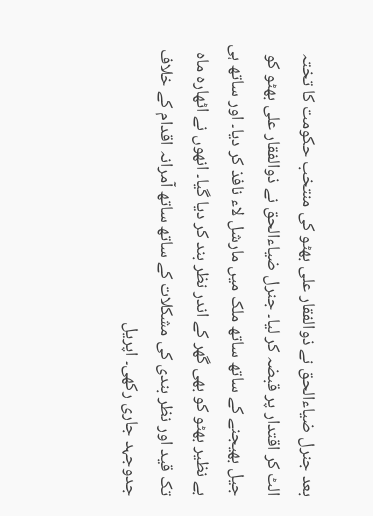بعد جنرل ضیاءالحق نے ذوالفقار علی بھٹو کی منتخب حکومت کا تختہ الٹ کر اقتدار پر قبضہ کر لیا۔ جنرل ضیاءالحق نے ذوالفقار علی بھٹو کو جیل بھیجنے کے ساتھ ساتھ ملک میں مارشل لاء نافذ کر دیا۔ اور ساتھ ہی بے نظیر بھٹو کو بھی گھر کے اندر نظر بند کر دیا گیا۔ انھوں نے اٹھارہ ماہ تک قید اور نظر بندی کی مشکلات کے ساتھ ساتھ آمرانہ اقدام کے خلاف جدوجہد جاری رکھی۔ اپریل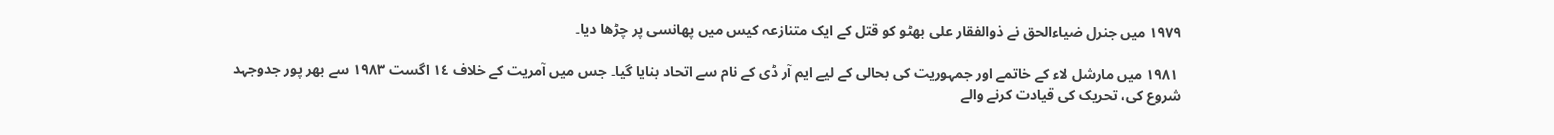١٩٧٩ میں جنرل ضیاءالحق نے ذوالفقار علی بھٹو کو قتل کے ایک متنازعہ کیس میں پھانسی پر چڑھا دیا۔

 ١٩٨١ میں مارشل لاء کے خاتمے اور جمہوریت کی بحالی کے لیے ایم آر ڈی کے نام سے اتحاد بنایا گیا۔ جس میں آمریت کے خلاف ١٤ اگست ١٩٨٣ سے بھر پور جدوجہد شروع کی، تحریک کی قیادت کرنے والے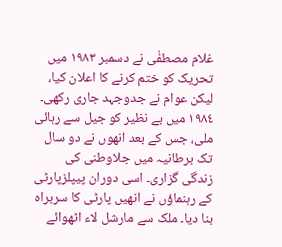غلام مصطفٰی نے دسمبر ١٩٨٣ میں تحریک کو ختم کرنے کا اعلان کیا، لیکن عوام نے جدوجہد جاری رکھی۔ ١٩٨٤ میں بے نظیر کو جیل سے رہائی ملی، جس کے بعد انھوں نے دو سال تک برطانیہ میں جلاوطنی کی زندگی گزاری۔ اسی دوران پیپلزپارٹی کے رہنماؤں نے انھیں پارٹی کا سربراہ بنا دیا۔ ملک سے مارشل لاء اٹھوائے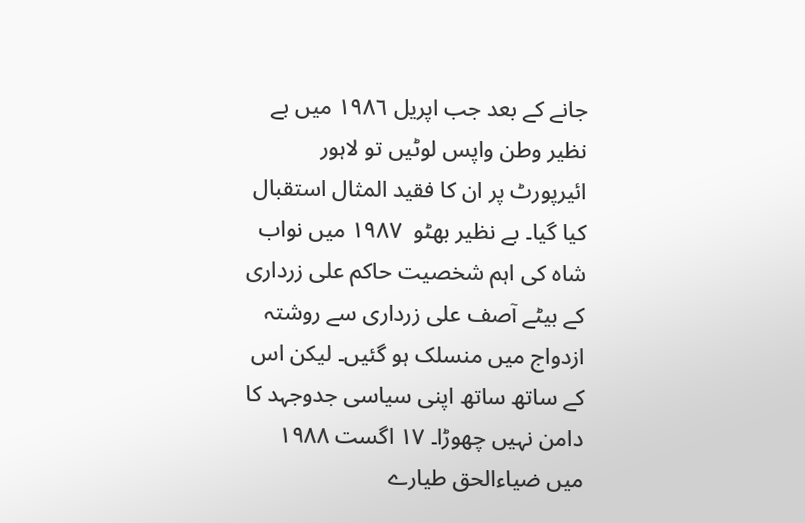جانے کے بعد جب اپریل ١٩٨٦ میں بے نظیر وطن واپس لوٹیں تو لاہور ائیرپورٹ پر ان کا فقید المثال استقبال کیا گیا۔ بے نظیر بھٹو  ١٩٨٧ میں نواب شاہ کی اہم شخصیت حاکم علی زرداری کے بیٹے آصف علی زرداری سے روشتہ ازدواج میں منسلک ہو گئیں۔ لیکن اس کے ساتھ ساتھ اپنی سیاسی جدوجہد کا دامن نہیں چھوڑا۔ ١٧ اگست ١٩٨٨ میں ضیاءالحق طیارے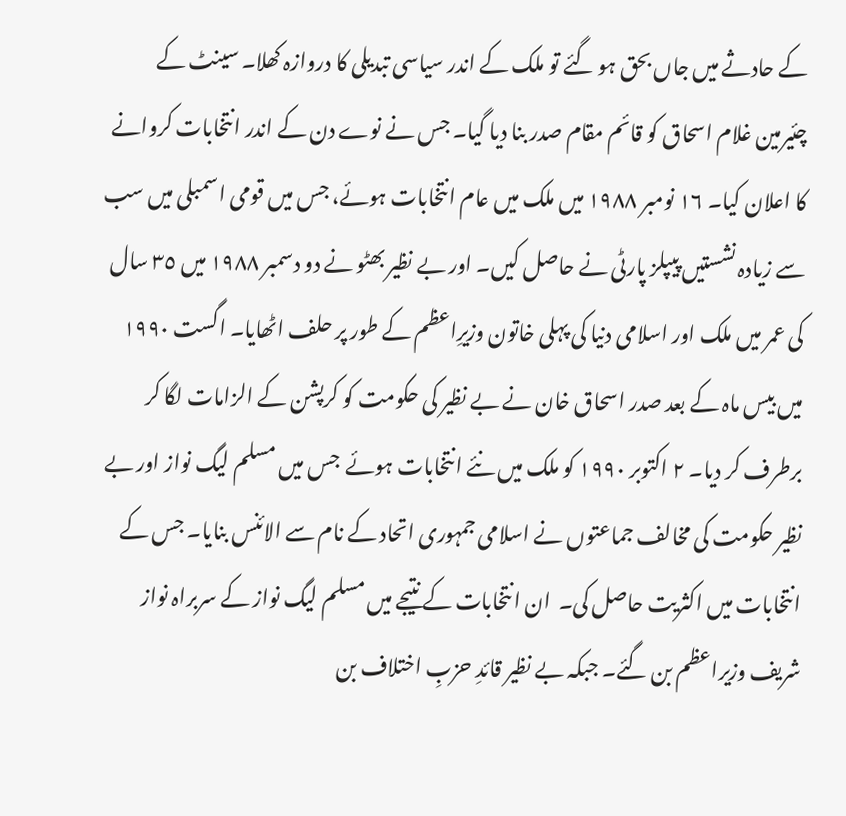کے حادثے میں جاں بحق ہو گئے تو ملک کے اندر سیاسی تبدیلی کا دروازہ کھلا۔ سینٹ کے چئیرمین غلام اسحاق کو قائم مقام صدر بنا دیا گیا۔ جس نے نوے دن کے اندر انتخابات کروانے کا اعلان کیا۔ ١٦ نومبر ١٩٨٨ میں ملک میں عام انتخابات ہوئے، جس میں قومی اسمبلی میں سب سے زیادہ نشستیں پیپلز پارٹی نے حاصل کیں۔ اور بے نظیر بھٹو نے دو دسمبر ١٩٨٨ میں ٣٥ سال کی عمر میں ملک اور اسلامی دنیا کی پہلی خاتون وزیرِاعظم کے طور پر حلف اٹھایا۔ اگست ١٩٩٠ میں بیس ماہ کے بعد صدر اسحاق خان نے بے نظیر کی حکومت کو کرپشن کے الزامات لگا کر برطرف کر دیا۔ ٢ اکتوبر ١٩٩٠ کو ملک میں نئے انتخابات ہوئے  جس میں مسلم لیگ نواز اور بے نظیر حکومت کی مخالف جماعتوں نے اسلامی جمہوری اتحاد کے نام سے الائنس بنایا۔ جس کے انتخابات میں اکثریت حاصل کی۔  ان انتخابات کے نتیجے میں مسلم لیگ نواز کے سربراہ نواز شریف وزیراعظم بن گئے۔ جبکہ بے نظیر قائدِ حزبِ اختلاف بن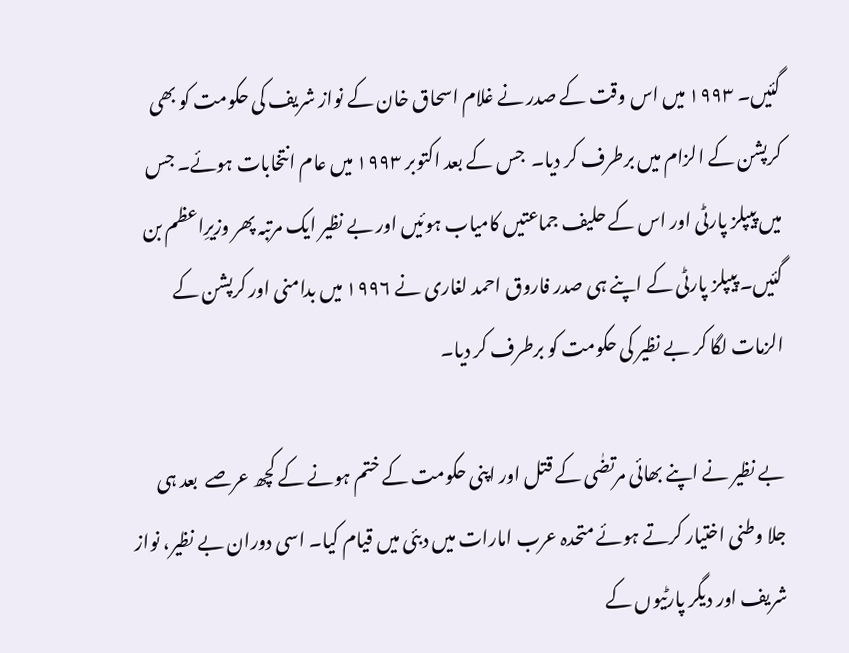گئیں۔ ١٩٩٣ میں اس وقت کے صدر نے غلام اسحاق خان کے نواز شریف کی حکومت کو بھی کرپشن کے الزام میں برطرف کر دیا۔  جس کے بعد اکتوبر ١٩٩٣ میں عام انتخابات ہوئے۔ جس میں پیپلز پارٹی اور اس کے حلیف جماعتیں کامیاب ہوئیں اور بے نظیر ایک مرتبہ پھر وزیرِاعظم بن گئیں۔ پیپلز پارٹی کے اپنے ہی صدر فاروق احمد لغاری نے ١٩٩٦ میں بدامنی اور کرپشن کے الزمات لگا کر بے نظیر کی حکومت کو برطرف کر دیا۔

بے نظیر نے اپنے بھائی مرتضٰی کے قتل اور اپنی حکومت کے ختم ہونے کے کچھ عرصے  بعد ہی جلا وطنی اختیار کرتے ہوئے متحدہ عرب امارات میں دبئی میں قیام کیا۔ اسی دوران بے نظیر، نواز شریف اور دیگر پارٹیوں کے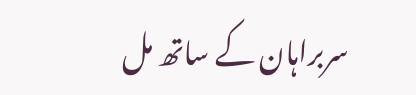سربراہان کے ساتھ مل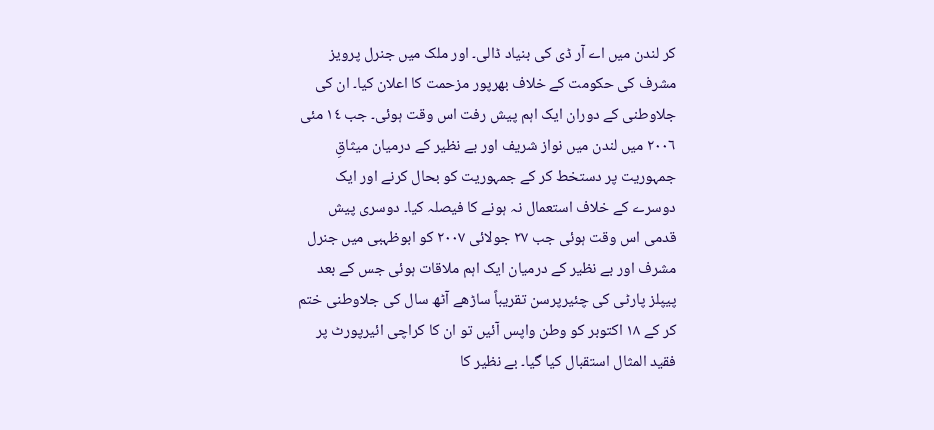کر لندن میں اے آر ڈی کی بنیاد ڈالی۔ اور ملک میں جنرل پرویز مشرف کی حکومت کے خلاف بھرپور مزحمت کا اعلان کیا۔ ان کی جلاوطنی کے دوران ایک اہم پیش رفت اس وقت ہوئی۔ جب ١٤ مئی ٢٠٠٦ میں لندن میں نواز شریف اور بے نظیر کے درمیان میثاقِ جمہوریت پر دستخط کر کے جمہوریت کو بحال کرنے اور ایک دوسرے کے خلاف استعمال نہ ہونے کا فیصلہ کیا۔ دوسری پیش قدمی اس وقت ہوئی جب ٢٧ جولائی ٢٠٠٧ کو ابوظہبی میں جنرل مشرف اور بے نظیر کے درمیان ایک اہم ملاقات ہوئی جس کے بعد پیپلز پارٹی کی چئیرپرسن تقریباً ساڑھے آٹھ سال کی جلاوطنی ختم کر کے ١٨ اکتوبر کو وطن واپس آئیں تو ان کا کراچی ائیرپورٹ پر فقید المثال استقبال کیا گیا۔ بے نظیر کا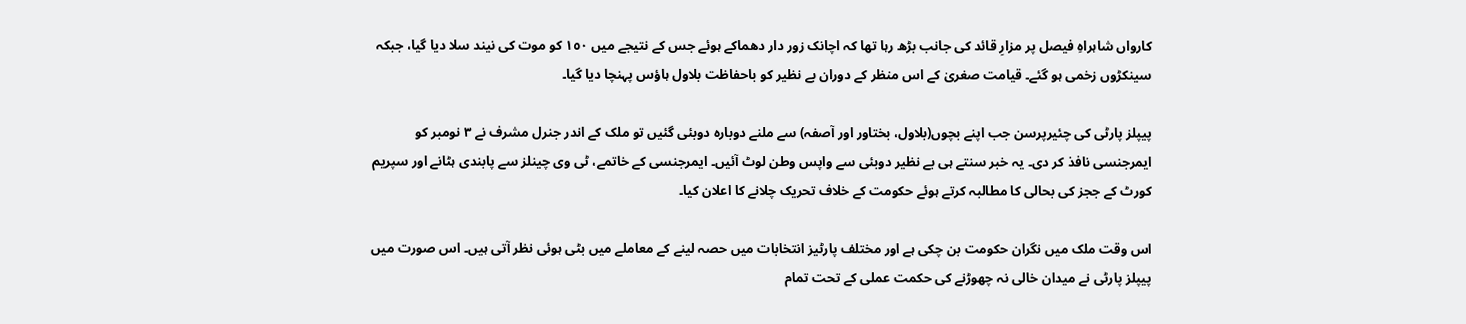کارواں شاہراہِ فیصل پر مزارِ قائد کی جانب بڑھ رہا تھا کہ اچانک زور دار دھماکے ہوئے جس کے نتیجے میں ١٥٠ کو موت کی نیند سلا دیا گیا، جبکہ سینکڑوں زخمی ہو گئے۔ قیامت صغریٰ کے اس منظر کے دوران بے نظیر کو باحفاظت بلاول ہاؤس پہنچا دیا گیا۔

پیپلز پارٹی کی چئیرپرسن جب اپنے بچوں(بلاول، بختاور اور آصفہ) سے ملنے دوبارہ دوبئی گئیں تو ملک کے اندر جنرل مشرف نے ٣ نومبر کو ایمرجنسی نافذ کر دی۔ یہ خبر سنتے ہی بے نظیر دوبئی سے واپس وطن لوٹ آئیں۔ ایمرجنسی کے خاتمے، ٹی وی چینلز سے پابندی ہٹانے اور سپریم کورٹ کے ججز کی بحالی کا مطالبہ کرتے ہوئے حکومت کے خلاف تحریک چلانے کا اعلان کیا۔

اس وقت ملک میں نگران حکومت بن چکی ہے اور مختلف پارٹیز انتخابات میں حصہ لینے کے معاملے میں بٹی ہوئی نظر آتی ہیں۔ اس صورت میں پیپلز پارٹی نے میدان خالی نہ چھوڑنے کی حکمت عملی کے تحت تمام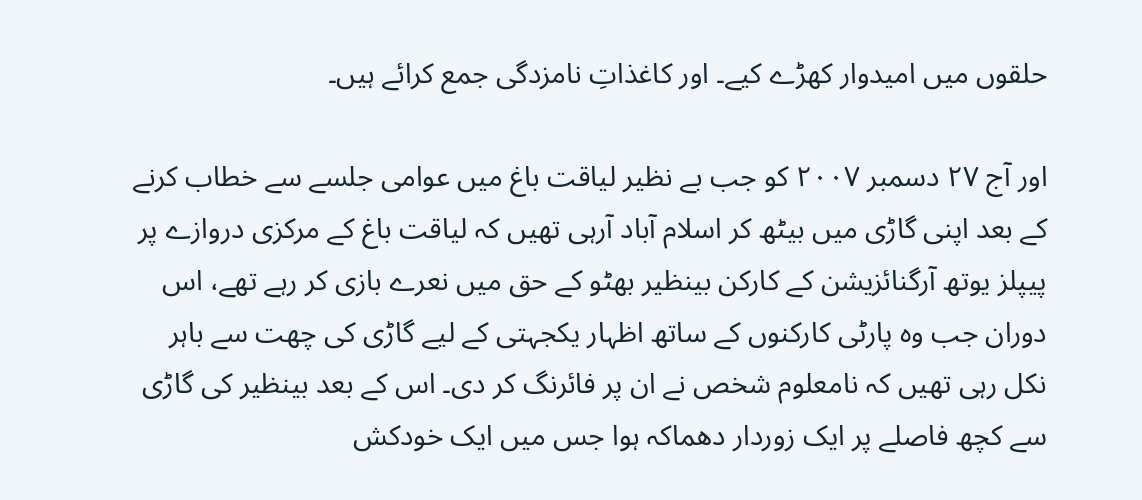حلقوں میں امیدوار کھڑے کیے۔ اور کاغذاتِ نامزدگی جمع کرائے ہیں۔

اور آج ٢٧ دسمبر ٢٠٠٧ کو جب بے نظیر لیاقت باغ میں عوامی جلسے سے خطاب کرنے کے بعد اپنی گاڑی میں بیٹھ کر اسلام آباد آرہی تھیں کہ لیاقت باغ کے مرکزی دروازے پر پیپلز یوتھ آرگنائزیشن کے کارکن بینظیر بھٹو کے حق میں نعرے بازی کر رہے تھے، اس دوران جب وہ پارٹی کارکنوں کے ساتھ اظہار یکجہتی کے لیے گاڑی کی چھت سے باہر نکل رہی تھیں کہ نامعلوم شخص نے ان پر فائرنگ کر دی۔ اس کے بعد بینظیر کی گاڑی سے کچھ فاصلے پر ایک زوردار دھماکہ ہوا جس میں ایک خودکش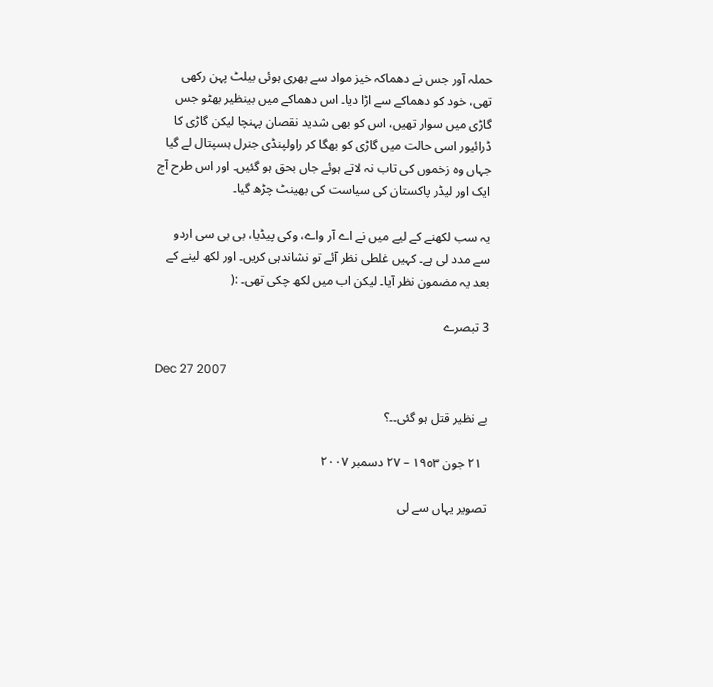حملہ آور جس نے دھماکہ خیز مواد سے بھری ہوئی بیلٹ پہن رکھی تھی، خود کو دھماکے سے اڑا دیا۔ اس دھماکے میں بینظیر بھٹو جس گاڑی میں سوار تھیں، اس کو بھی شدید نقصان پہنچا لیکن گاڑی کا ڈرائیور اسی حالت میں گاڑی کو بھگا کر راولپنڈی جنرل ہسپتال لے گیا جہاں وہ زخموں کی تاب نہ لاتے ہوئے جاں بحق ہو گئیں۔ اور اس طرح آج ایک اور لیڈر پاکستان کی سیاست کی بھینٹ چڑھ گیا۔

یہ سب لکھنے کے لیے میں نے اے آر واے، وکی پیڈیا، بی بی سی اردو سے مدد لی ہے۔ کہیں غلطی نظر آئے تو نشاندہی کریں۔ اور لکھ لینے کے بعد یہ مضمون نظر آیا۔ لیکن اب میں لکھ چکی تھی۔ :(

3 تبصرے

Dec 27 2007

بے نظیر قتل ہو گئی۔۔؟

  ٢١ جون ١٩٥٣ – ٢٧ دسمبر ٢٠٠٧

تصویر یہاں سے لی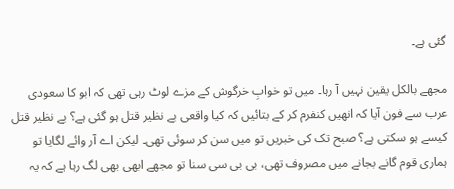گئی ہے۔

مجھے بالکل یقین نہیں آ رہا۔ میں تو خوابِ خرگوش کے مزے لوٹ رہی تھی کہ ابو کا سعودی عرب سے فون آیا کہ انھیں کنفرم کر کے بتائیں کہ کیا واقعی بے نظیر قتل ہو گئی ہے؟ بے نظیر قتل کیسے ہو سکتی ہے؟ صبح تک کی خبریں تو میں سن کر سوئی تھی۔ لیکن اے آر وائے لگایا تو ہماری قوم گانے بجانے میں مصروف تھی، بی بی سی سنا تو مجھے ابھی بھی لگ رہا ہے کہ یہ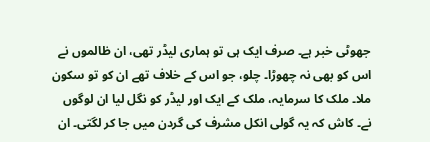جھوٹی خبر ہے۔ صرف ایک ہی تو ہماری لیڈر تھی، ان ظالموں نے اس کو بھی نہ چھوڑا۔ چلو، جو اس کے خلاف تھے ان کو تو سکون ملا۔ ملک کا سرمایہ، ملک کے ایک اور لیڈر کو نگل لیا ان لوگوں نے۔ کاش کہ یہ گولی انکل مشرف کی گردن میں جا کر لگتی۔ ان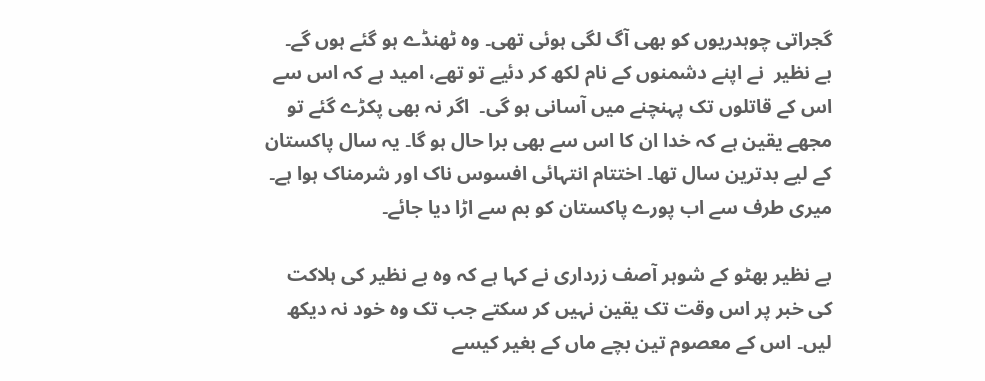گجراتی چوہدریوں کو بھی آگ لگی ہوئی تھی۔ وہ ٹھنڈے ہو گئے ہوں گے۔ بے نظیر  نے اپنے دشمنوں کے نام لکھ کر دئیے تو تھے، امید ہے کہ اس سے اس کے قاتلوں تک پہنچنے میں آسانی ہو گی۔  اگر نہ بھی پکڑے گئے تو مجھے یقین ہے کہ خدا ان کا اس سے بھی برا حال ہو گا۔ یہ سال پاکستان کے لیے بدترین سال تھا۔ اختتام انتہائی افسوس ناک اور شرمناک ہوا ہے۔ میری طرف سے اب پورے پاکستان کو بم سے اڑا دیا جائے۔

بے نظیر بھٹو کے شوہر آصف زرداری نے کہا ہے کہ وہ بے نظیر کی ہلاکت کی خبر پر اس وقت تک یقین نہیں کر سکتے جب تک وہ خود نہ دیکھ لیں۔ اس کے معصوم تین بچے ماں کے بغیر کیسے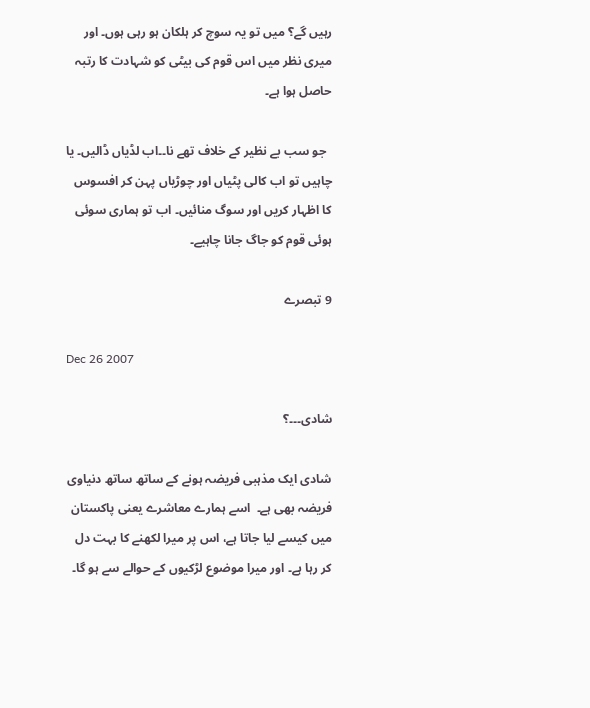رہیں گے؟ میں تو یہ سوچ کر ہلکان ہو رہی ہوں۔ اور میری نظر میں اس قوم کی بیٹی کو شہادت کا رتبہ حاصل ہوا ہے۔

  جو سب بے نظیر کے خلاف تھے نا۔۔اب لڈیاں ڈالیں۔ یا چاہیں تو اب کالی پٹیاں اور چوڑیاں پہن کر افسوس کا اظہار کریں اور سوگ منائیں۔ اب تو ہماری سوئی ہوئی قوم کو جاگ جانا چاہیے۔

9 تبصرے

Dec 26 2007

شادی۔۔۔؟

شادی ایک مذہبی فریضہ ہونے کے ساتھ ساتھ دنیاوی فریضہ بھی ہے۔  اسے ہمارے معاشرے یعنی پاکستان میں کیسے لیا جاتا ہے، اس پر میرا لکھنے کا بہت دل کر رہا ہے۔ اور میرا موضوع لڑکیوں کے حوالے سے ہو گا۔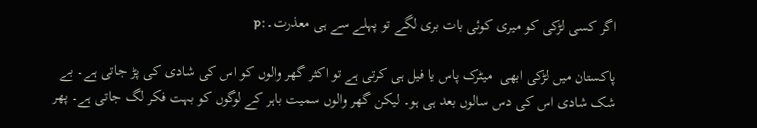اگر کسی لڑکی کو میری کوئی بات بری لگے تو پہلے سے ہی معذرت۔:p

پاکستان میں لڑکی ابھی  میٹرک پاس یا فیل ہی کرتی ہے تو اکثر گھر والوں کو اس کی شادی کی پڑ جاتی ہے۔ بے شک شادی اس کی دس سالوں بعد ہی ہو۔ لیکن گھر والوں سمیت باہر کے لوگوں کو بہت فکر لگ جاتی ہے۔ پھر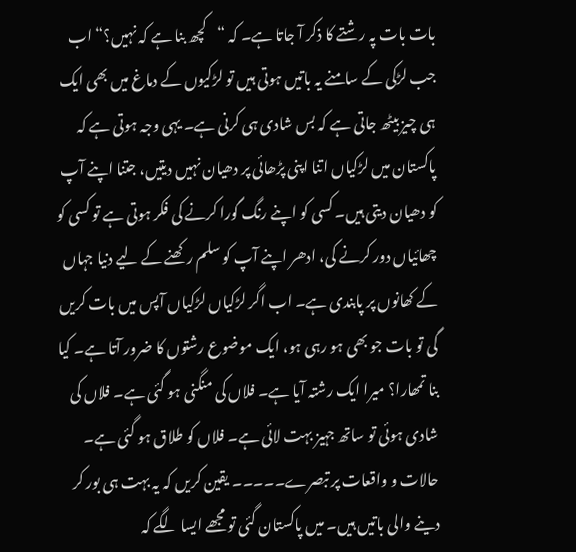بات بات پہ رشتے کا ذکر آ جاتا ہے۔ کہ “کچھ بنا ہے کہ نہیں؟“ اب جب لڑکی کے سامنے یہ باتیں ہوتی ہیں تو لڑکیوں کے دماغ میں بھی ایک ہی چیز بیٹھ جاتی ہے کہ بس شادی ہی کرنی ہے۔ یہی وجہ ہوتی ہے کہ پاکستان میں لڑکیاں اتنا اپنی پڑھائی پر دھیان نہیں دیتیں، جتنا اپنے آپ کو دھیان دیتی ہیں۔ کسی کو اپنے رنگ گورا کرنے کی فکر ہوتی ہے تو کسی کو چھائیاں دور کرنے کی، ادھر اپنے آپ کو سلم رکھنے کے لیے دنیا جہاں کے کھانوں پر پابندی ہے۔ اب اگر لڑکیاں لڑکیاں آپس میں بات کریں گی تو بات جو بھی ہو رہی ہو، ایک موضوع رشتوں کا ضرور آتا ہے۔ کیا بنا تمھارا؟ میرا ایک رشتہ آیا ہے۔ فلاں کی منگنی ہو گئی ہے۔ فلاں کی شادی ہوئی تو ساتھ جہیز بہت لائی ہے۔ فلاں کو طلاق ہو گئی ہے۔ حالات و واقعات پر تبصرے۔۔۔۔۔ یقین کریں کہ یہ بہت ہی بور کر دینے والی باتیں ہیں۔ میں پاکستان گئی تو مجھے ایسا لگے کہ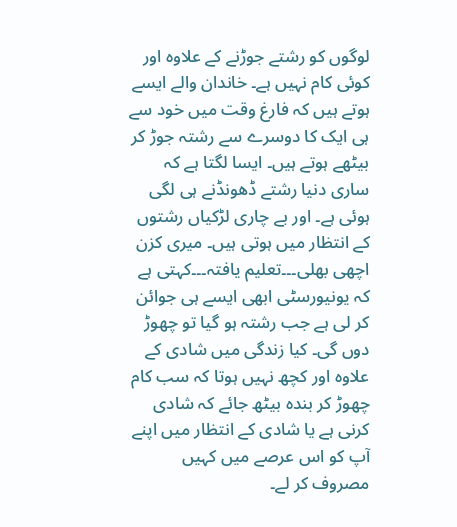لوگوں کو رشتے جوڑنے کے علاوہ اور کوئی کام نہیں ہے۔ خاندان والے ایسے ہوتے ہیں کہ فارغ وقت میں خود سے ہی ایک کا دوسرے سے رشتہ جوڑ کر بیٹھے ہوتے ہیں۔ ایسا لگتا ہے کہ ساری دنیا رشتے ڈھونڈنے ہی لگی ہوئی ہے۔ اور بے چاری لڑکیاں رشتوں کے انتظار میں ہوتی ہیں۔ میری کزن اچھی بھلی۔۔۔تعلیم یافتہ۔۔۔کہتی ہے کہ یونیورسٹی ابھی ایسے ہی جوائن کر لی ہے جب رشتہ ہو گیا تو چھوڑ دوں گی۔ کیا زندگی میں شادی کے علاوہ اور کچھ نہیں ہوتا کہ سب کام چھوڑ کر بندہ بیٹھ جائے کہ شادی کرنی ہے یا شادی کے انتظار میں اپنے آپ کو اس عرصے میں کہیں مصروف کر لے۔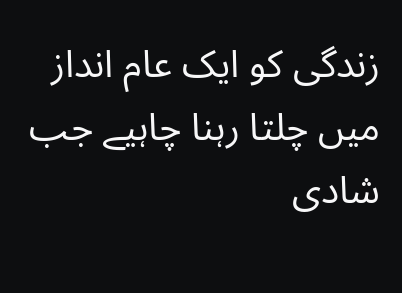زندگی کو ایک عام انداز میں چلتا رہنا چاہیے جب شادی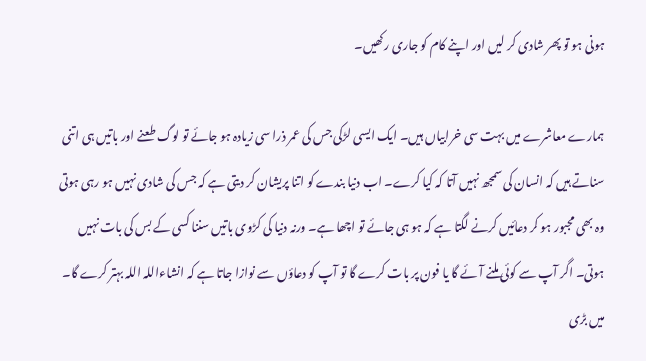ہونی ہو تو پھر شادی کر لیں اور اپنے کام کو جاری رکھیں۔

ہمارے معاشرے میں بہت سی خرابیاں ہیں۔ ایک ایسی لڑکی جس کی عمر ذرا سی زیادہ ہو جائے تو لوگ طعنے اور باتیں ہی اتنی سناتے ہیں کہ انسان کی سمجھ نہیں آتا کہ کیا کرے۔ اب دنیا بندے کو اتنا پریشان کر دیتی ہے کہ جس کی شادی نہیں ہو رہی ہوتی وہ بھی مجبور ہو کر دعائیں کرنے لگتا ہے کہ ہو ہی جائے تو اچھا ہے۔ ورنہ دنیا کی کڑوی باتیں سننا کسی کے بس کی بات نہیں ہوتی۔ اگر آپ سے کوئی ملنے آئے گا یا فون پر بات کرے گا تو آپ کو دعاؤں سے نوازا جاتا ہے کہ انشاءاللہ اللہ بہتر کرے گا۔ میں بڑی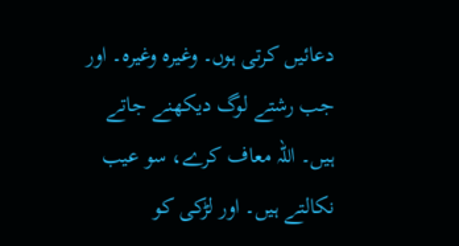دعائیں کرتی ہوں۔ وغیرہ وغیرہ۔ اور جب رشتے لوگ دیکھنے جاتے ہیں۔ اللہ معاف کرے، سو عیب نکالتے ہیں۔ اور لڑکی کو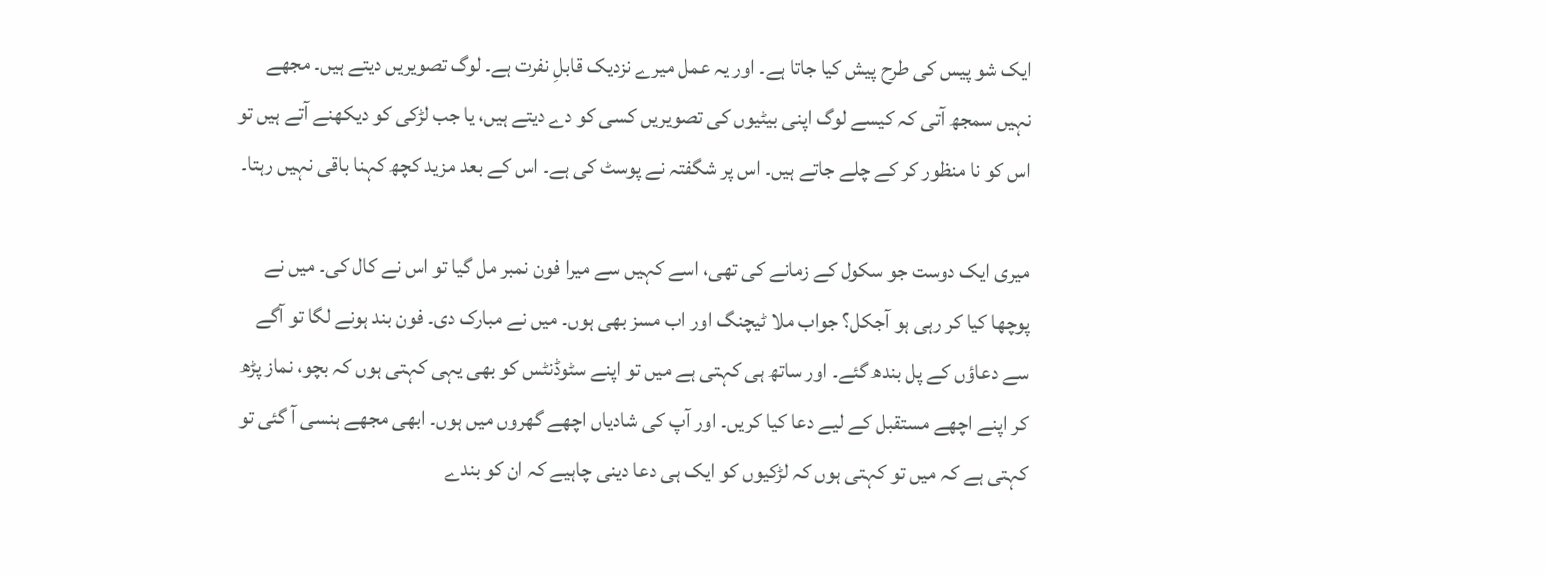ایک شو پیس کی طرح پیش کیا جاتا ہے۔ اور یہ عمل میرے نزدیک قابلِ نفرت ہے۔ لوگ تصویریں دیتے ہیں۔ مجھے نہیں سمجھ آتی کہ کیسے لوگ اپنی بیٹیوں کی تصویریں کسی کو دے دیتے ہیں، یا جب لڑکی کو دیکھنے آتے ہیں تو اس کو نا منظور کر کے چلے جاتے ہیں۔ اس پر شگفتہ نے پوسٹ کی ہے۔ اس کے بعد مزید کچھ کہنا باقی نہیں رہتا۔

میری ایک دوست جو سکول کے زمانے کی تھی، اسے کہیں سے میرا فون نمبر مل گیا تو اس نے کال کی۔ میں نے پوچھا کیا کر رہی ہو آجکل؟ جواب ملا ٹیچنگ اور اب مسز بھی ہوں۔ میں نے مبارک دی۔ فون بند ہونے لگا تو آگے سے دعاؤں کے پل بندھ گئے۔ اور ساتھ ہی کہتی ہے میں تو اپنے سٹوڈنٹس کو بھی یہی کہتی ہوں کہ بچو، نماز پڑھ کر اپنے اچھے مستقبل کے لیے دعا کیا کریں۔ اور آپ کی شادیاں اچھے گھروں میں ہوں۔ ابھی مجھے ہنسی آ گئی تو کہتی ہے کہ میں تو کہتی ہوں کہ لڑکیوں کو ایک ہی دعا دینی چاہیے کہ ان کو بندے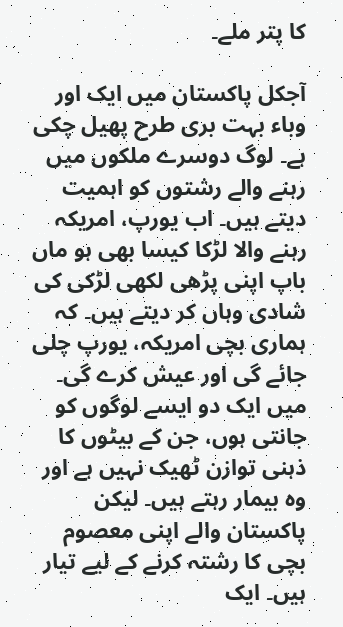کا پتر ملے۔

آجکل پاکستان میں ایک اور وباء بہت بری طرح پھیل چکی ہے۔ لوگ دوسرے ملکوں میں رہنے والے رشتوں کو اہمیت دیتے ہیں۔ اب یورپ، امریکہ رہنے والا لڑکا کیسا بھی ہو ماں باپ اپنی پڑھی لکھی لڑکی کی شادی وہاں کر دیتے ہیں۔ کہ ہماری بچی امریکہ، یورپ چلی جائے گی اور عیش کرے گی۔ میں ایک دو ایسے لوگوں کو جانتی ہوں، جن کے بیٹوں کا ذہنی توازن ٹھیک نہیں ہے اور وہ بیمار رہتے ہیں۔ لیکن پاکستان والے اپنی معصوم بچی کا رشتہ کرنے کے لیے تیار ہیں۔ ایک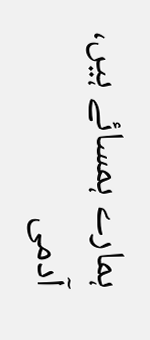ہمارے ہمسائے ہیں،  آدمی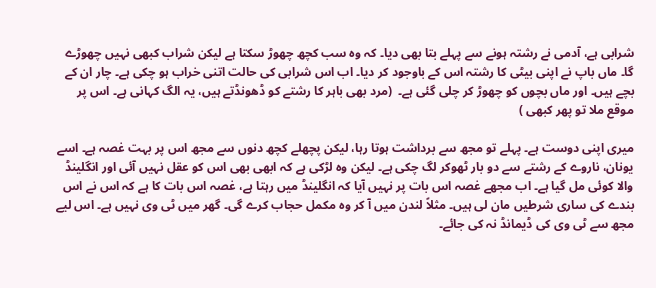شرابی ہے، آدمی نے رشتہ ہونے سے پہلے بتا بھی دیا۔ کہ وہ سب کچھ چھوڑ سکتا ہے لیکن شراب کبھی نہیں چھوڑے گا۔ ماں باپ نے اپنی بیٹی کا رشتہ اس کے باوجود کر دیا۔ اب اس شرابی کی حالت اتنی خراب ہو چکی ہے۔ چار ان کے بچے ہیں۔ اور ماں بچوں کو چھوڑ کر چلی گئی ہے۔  (مرد بھی باہر کا رشتے کو ڈھونڈتے ہیں، یہ الگ کہانی ہے۔ اس پر موقع ملا تو پھر کبھی )

میری اپنی دوست ہے۔ پہلے تو مجھ سے برداشت ہوتا رہا، لیکن پچھلے کچھ دنوں سے مجھ اس پر بہت غصہ ہے۔ اسے یونان، ناروے کے رشتے سے دو بار ٹھوکر لگ چکی ہے۔ لیکن وہ لڑکی ہے کہ ابھی بھی اس کو عقل نہیں آئی اور انگلینڈ والا کوئی مل گیا ہے۔ اب مجھے غصہ اس بات پر نہیں آیا کہ انگلینڈ میں رہتا ہے، غصہ اس بات کا ہے کہ اس نے اس بندے کی ساری شرطیں مان لی ہیں۔ مثلاً لندن میں آ کر وہ مکمل حجاب کرے گی۔ گھر میں ٹی وی نہیں ہے۔ اس لیے مجھ سے ٹی وی کی ڈیمانڈ نہ کی جائے۔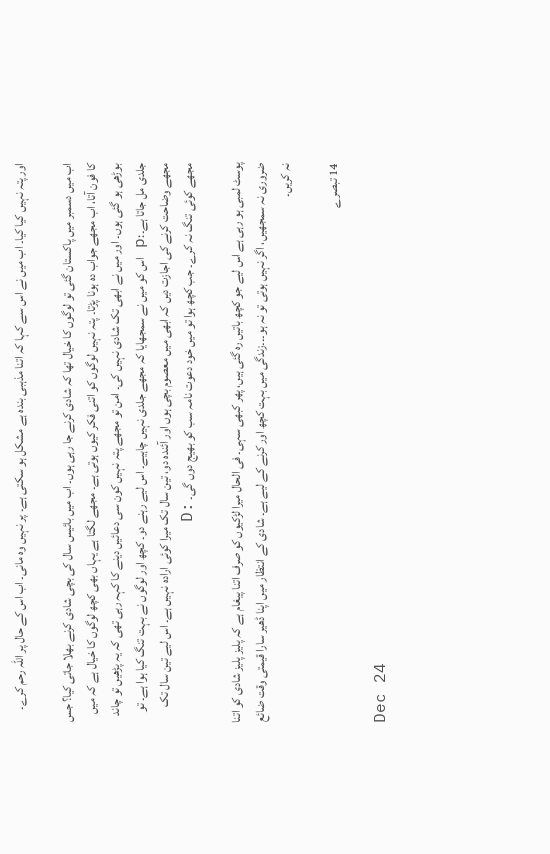اور پتہ نہیں کیا کیا۔ اب میں نے اس سے کہا کہ اتنا مذہبی بندہ ہے مشکل ہو سکتی ہے۔ پر نہیں وہ مانی۔ اب اس کے حال پر اللہ رحم کرے۔

اب میں دسمبر میں پاکستان گئی تو لوگوں کا خیال تھا کہ شادی کرنے جا رہی ہوں۔ اب میں بائیس سال کی بچی شادی کرنے بھلا جاتی کیا؟ جس کا فون آتا، اب مجھے جواب دہ ہونا پڑتا۔ پتہ نہیں لوگوں کو اتنی فکر کیوں ہوتی ہے۔ مجھے لگتا ہے یہاں بھی کچھ لوگوں کا خیال ہے کہ میں بوڑھی ہو گئی ہوں۔ اور میں نے ابھی تک شادی نہیں کی۔ امن تو مجھے پتہ نہیں کون سی دعائیں دینے کا کہہ رہی تھی کہ یہ پڑھیں تو چاند جلدی مل جاتا ہے۔:p اس کو میں نے سمجھایا کہ مجھے جلدی نہیں چاہیے۔ اس لیے رہنے دو۔ کچھ اور لوگوں نے بہت تنگ کیا ہوا ہے۔ تو مجھے وضاحت کرنے کی اجازت دیں کہ ابھی میں معصوم بچی ہوں اور آئندہ دو، تین سال تک میرا کوئی ارادہ نہیں ہے۔ اس لیے تین سال تک مجھے کوئی تنگ نہ کرے۔ جب کچھ ہوا تو میں خود دعوت نامہ سب کو بھیج دوں گی۔ :D

پوسٹ لمبی ہو رہی ہے اس لیے جو کچھ باتیں رہ گئی ہیں، پھر کبھی سہی۔ فی الحال میرا لڑکیوں کو صرف اتنا پیغام ہے کہ پلیز پلیز شادی کو اتنا ضروری نہ سمجھیں، اگر نہیں ہوتی تو نہ ہو۔۔۔زندگی میں بہت کچھ اور کرنے کے لیے ہے۔ شادی کے انتظار میں اپنا ڈھیر سارا قیمتی وقت ضائع نہ کریں۔

14 تبصرے

Dec 24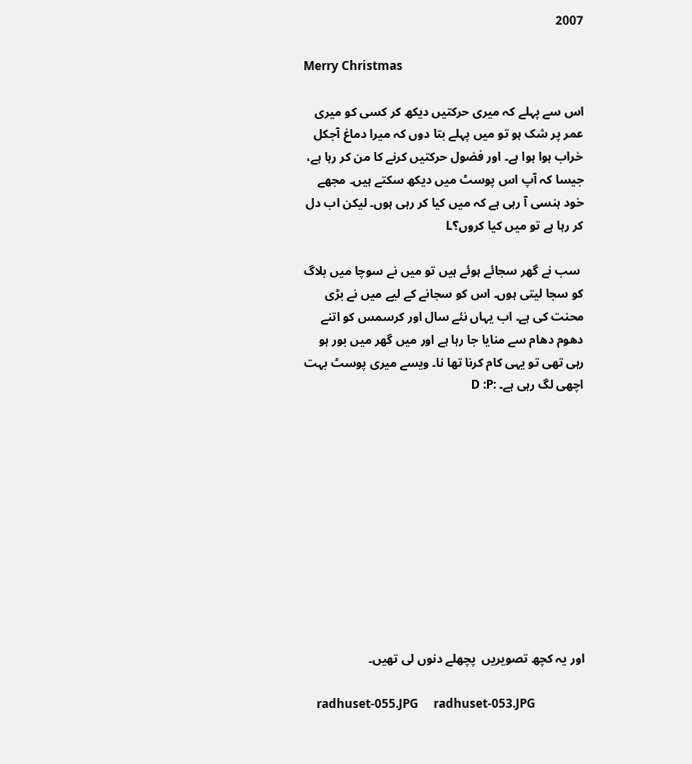2007

Merry Christmas

اس سے پہلے کہ میری حرکتیں دیکھ کر کسی کو میری عمر پر شک ہو تو میں پہلے بتا دوں کہ میرا دماغ آجکل خراب ہوا ہوا ہے۔ اور فضول حرکتیں کرنے کا من کر رہا ہے، جیسا کہ آپ اس پوسٹ میں دیکھ سکتے ہیں۔ مجھے خود ہنسی آ رہی ہے کہ میں کیا کر رہی ہوں۔ لیکن اب دل کر رہا ہے تو میں کیا کروں؟L

 سب نے گھر سجائے ہوئے ہیں تو میں نے سوچا میں بلاگ کو سجا لیتی ہوں۔ اس کو سجانے کے لیے میں نے بڑی محنت کی ہے۔ اب یہاں نئے سال اور کرسمس کو اتنے دھوم دھام سے منایا جا رہا ہے اور میں گھر میں بور ہو رہی تھی تو یہی کام کرنا تھا نا۔ ویسے میری پوسٹ بہت اچھی لگ رہی ہے۔ :D :P











اور یہ کچھ تصویریں  پچھلے دنوں لی تھیں۔

    radhuset-055.JPG     radhuset-053.JPG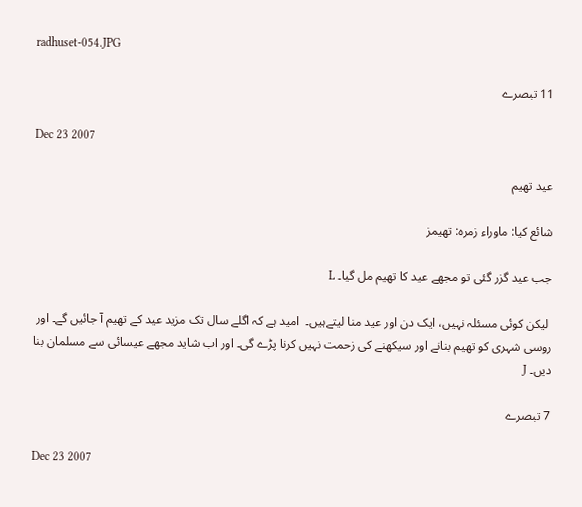radhuset-054.JPG

11 تبصرے

Dec 23 2007

عید تھیم

شائع کیا: ماوراء زمرہ: تھیمز

جب عید گزر گئی تو مجھے عید کا تھیم مل گیا۔ L

 لیکن کوئی مسئلہ نہیں، ایک دن اور عید منا لیتےہیں۔  امید ہے کہ اگلے سال تک مزید عید کے تھیم آ جائیں گے۔ اور روسی شہری کو تھیم بنانے اور سیکھنے کی زحمت نہیں کرنا پڑے گی۔ اور اب شاید مجھے عیسائی سے مسلمان بنا دیں۔ J

7 تبصرے

Dec 23 2007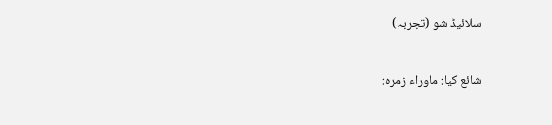سلائیڈ شو (تجربہ)

شائع کیا: ماوراء زمرہ: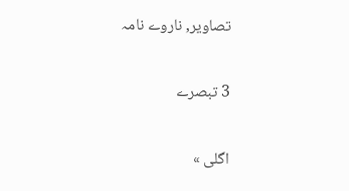تصاویر, ناروے نامہ

3 تبصرے

اگلی »